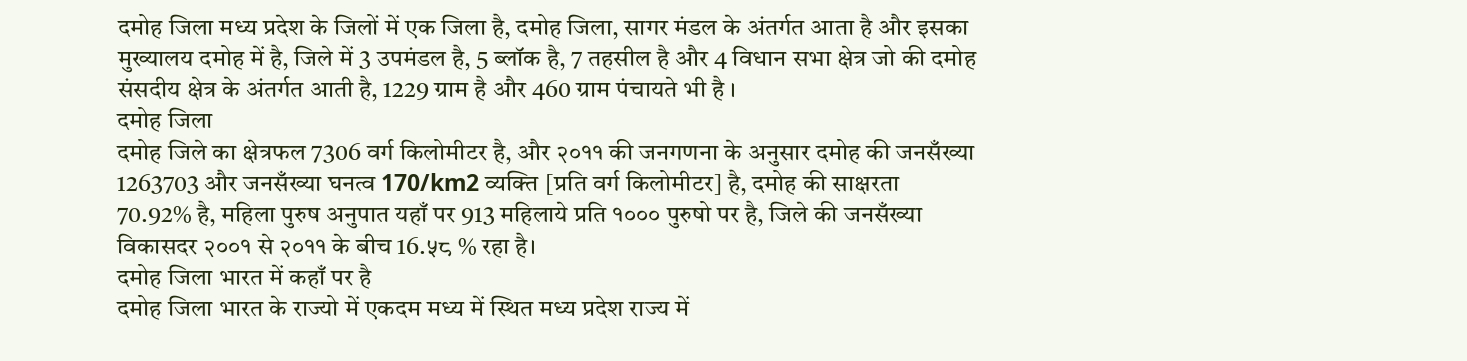दमोह जिला मध्य प्रदेश के जिलों में एक जिला है, दमोह जिला, सागर मंडल के अंतर्गत आता है और इसका मुख्यालय दमोह में है, जिले में 3 उपमंडल है, 5 ब्लॉक है, 7 तहसील है और 4 विधान सभा क्षेत्र जो की दमोह संसदीय क्षेत्र के अंतर्गत आती है, 1229 ग्राम है और 460 ग्राम पंचायते भी है ।
दमोह जिला
दमोह जिले का क्षेत्रफल 7306 वर्ग किलोमीटर है, और २०११ की जनगणना के अनुसार दमोह की जनसँख्या 1263703 और जनसँख्या घनत्व 170/km2 व्यक्ति [प्रति वर्ग किलोमीटर] है, दमोह की साक्षरता 70.92% है, महिला पुरुष अनुपात यहाँ पर 913 महिलाये प्रति १००० पुरुषो पर है, जिले की जनसँख्या विकासदर २००१ से २०११ के बीच 16.५८ % रहा है।
दमोह जिला भारत में कहाँ पर है
दमोह जिला भारत के राज्यो में एकदम मध्य में स्थित मध्य प्रदेश राज्य में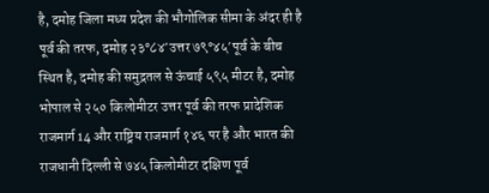है, दमोह जिला मध्य प्रदेश की भौगोलिक सीमा के अंदर ही है पूर्व की तरफ, दमोह २३°८४′ उत्तर ७९°४५′ पूर्व के बीच स्थित है, दमोह की समुद्रतल से ऊंचाई ५९५ मीटर है, दमोह भोपाल से २५० किलोमीटर उत्तर पूर्व की तरफ प्रादेशिक राजमार्ग 14 और राष्ट्रिय राजमार्ग १४६ पर है और भारत की राजधानी दिल्ली से ७४५ किलोमीटर दक्षिण पूर्व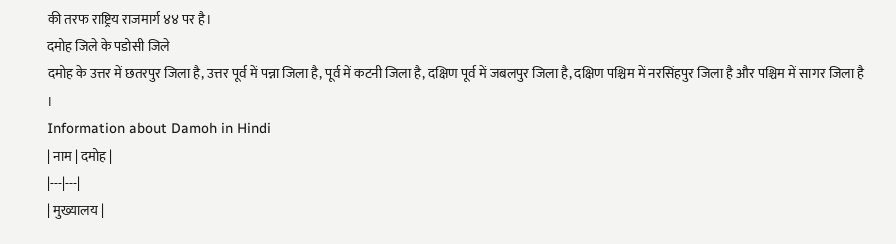की तरफ राष्ट्रिय राजमार्ग ४४ पर है।
दमोह जिले के पडोसी जिले
दमोह के उत्तर में छतरपुर जिला है, उत्तर पूर्व में पन्ना जिला है, पूर्व में कटनी जिला है, दक्षिण पूर्व में जबलपुर जिला है, दक्षिण पश्चिम में नरसिंहपुर जिला है और पश्चिम में सागर जिला है ।
Information about Damoh in Hindi
| नाम | दमोह |
|---|---|
| मुख्यालय |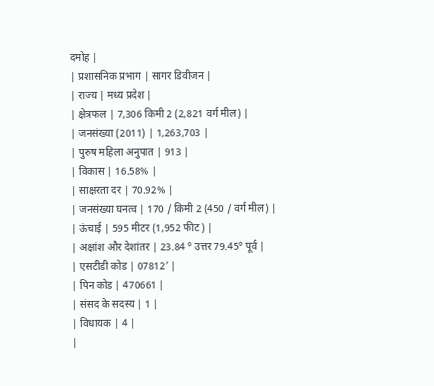दमोह |
| प्रशासनिक प्रभाग | सागर डिवीजन |
| राज्य | मध्य प्रदेश |
| क्षेत्रफल | 7,306 किमी 2 (2,821 वर्ग मील) |
| जनसंख्या (2011) | 1,263,703 |
| पुरुष महिला अनुपात | 913 |
| विकास | 16.58% |
| साक्षरता दर | 70.92% |
| जनसंख्या घनत्व | 170 / किमी 2 (450 / वर्ग मील) |
| ऊंचाई | 595 मीटर (1,952 फीट) |
| अक्षांश और देशांतर | 23.84 ° उत्तर 79.45° पूर्व |
| एसटीडी कोड | 07812′ |
| पिन कोड | 470661 |
| संसद के सदस्य | 1 |
| विधायक | 4 |
|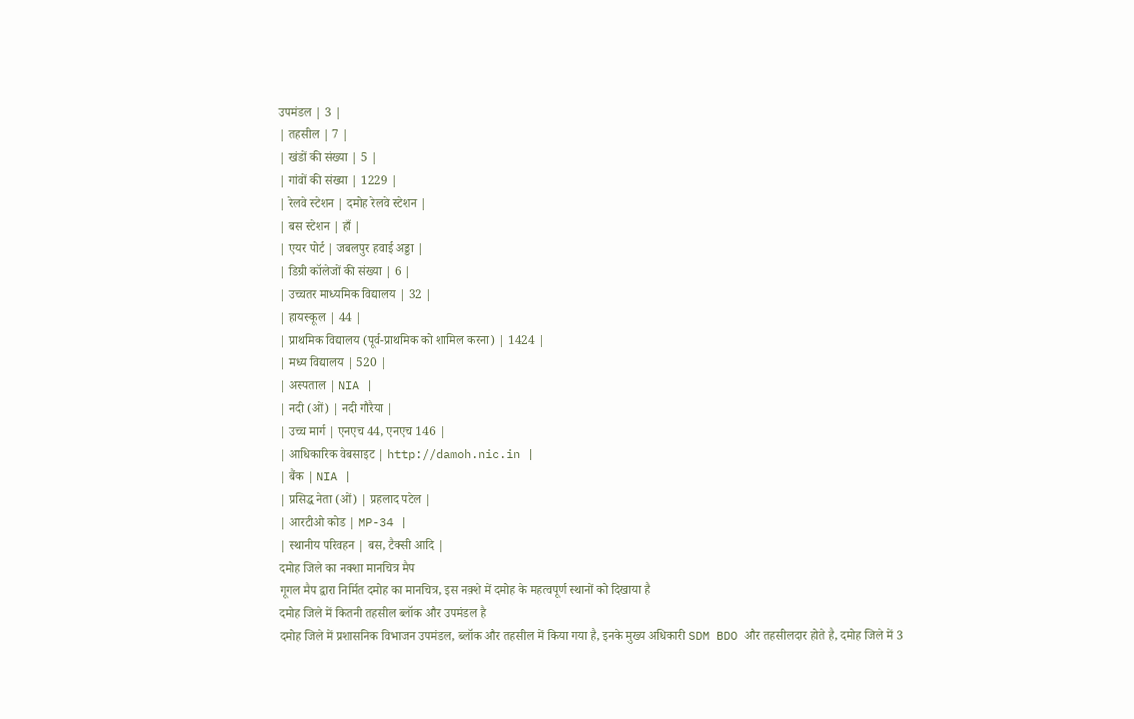उपमंडल | 3 |
| तहसील | 7 |
| खंडों की संख्या | 5 |
| गांवों की संख्या | 1229 |
| रेलवे स्टेशन | दमोह रेलवे स्टेशन |
| बस स्टेशन | हाँ |
| एयर पोर्ट | जबलपुर हवाई अड्डा |
| डिग्री कॉलेजों की संख्या | 6 |
| उच्चतर माध्यमिक विद्यालय | 32 |
| हायस्कूल | 44 |
| प्राथमिक विद्यालय (पूर्व-प्राथमिक को शामिल करना) | 1424 |
| मध्य विद्यालय | 520 |
| अस्पताल | NIA |
| नदी (ओं) | नदी गौरैया |
| उच्च मार्ग | एनएच 44, एनएच 146 |
| आधिकारिक वेबसाइट | http://damoh.nic.in |
| बैंक | NIA |
| प्रसिद्ध नेता (ओं) | प्रहलाद पटेल |
| आरटीओ कोड | MP-34 |
| स्थानीय परिवहन | बस, टैक्सी आदि |
दमोह जिले का नक्शा मानचित्र मैप
गूगल मैप द्वारा निर्मित दमोह का मानचित्र, इस नक़्शे में दमोह के महत्वपूर्ण स्थानों को दिखाया है
दमोह जिले में कितनी तहसील ब्लॉक और उपमंडल है
दमोह जिले में प्रशासनिक विभाजन उपमंडल, ब्लॉक और तहसील में किया गया है, इनके मुख्य अधिकारी SDM BDO और तहसीलदार होते है, दमोह जिले में 3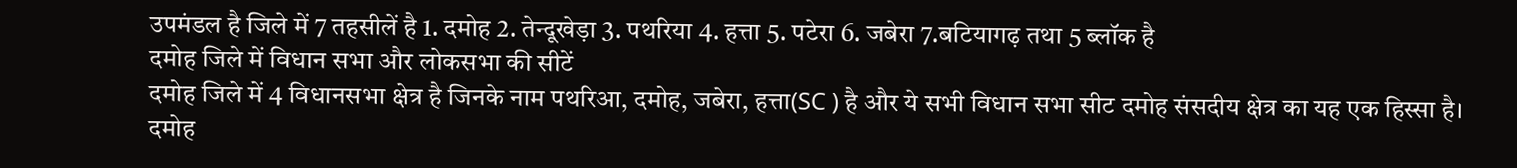उपमंडल है जिले में 7 तहसीलें है 1. दमोह 2. तेन्दूखेड़ा 3. पथरिया 4. हत्ता 5. पटेरा 6. जबेरा 7.बटियागढ़ तथा 5 ब्लॉक है
दमोह जिले में विधान सभा और लोकसभा की सीटें
दमोह जिले में 4 विधानसभा क्षेत्र है जिनके नाम पथरिआ, दमोह, जबेरा, हत्ता(SC ) है और ये सभी विधान सभा सीट दमोह संसदीय क्षेत्र का यह एक हिस्सा है।
दमोह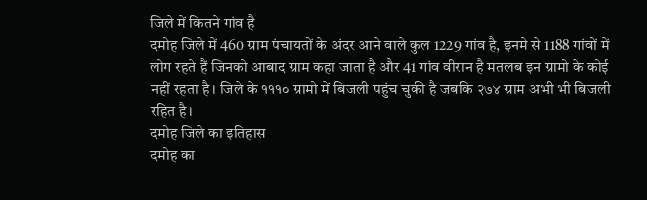जिले में कितने गांव है
दमोह जिले में 460 ग्राम पंचायतों के अंदर आने वाले कुल 1229 गांव है, इनमे से 1188 गांवों में लोग रहते हैं जिनको आबाद ग्राम कहा जाता है और 41 गांव वीरान है मतलब इन ग्रामो के कोई नहीं रहता है। जिले के १११० ग्रामो में बिजली पहुंच चुकी है जबकि २७४ ग्राम अभी भी बिजली रहित है।
दमोह जिले का इतिहास
दमोह का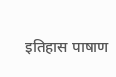इतिहास पाषाण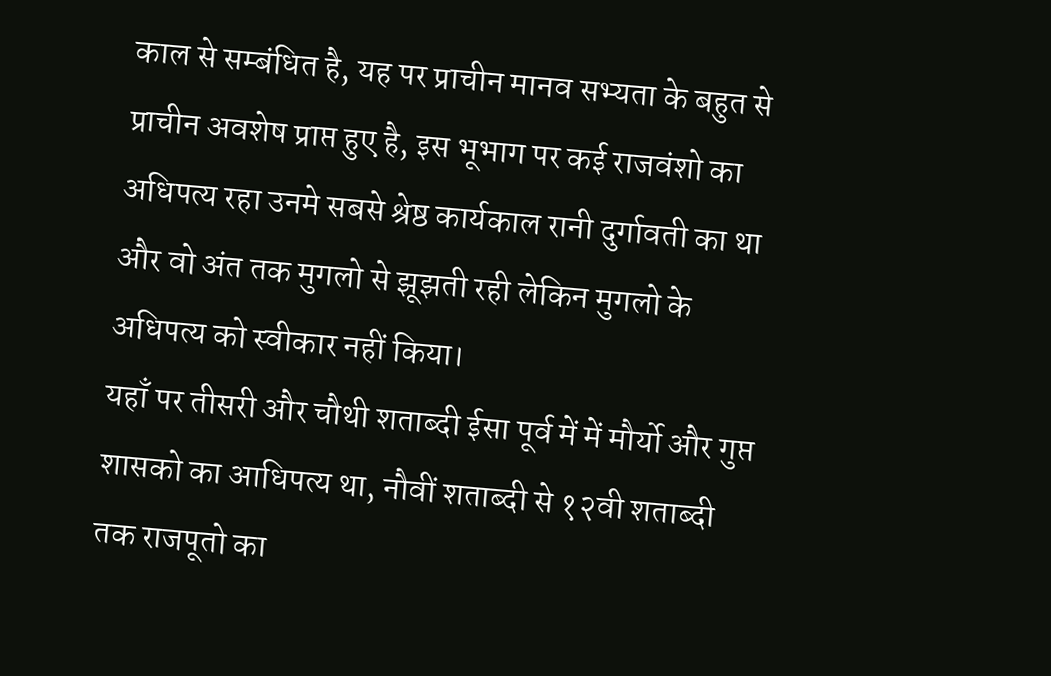काल से सम्बंधित है, यह पर प्राचीन मानव सभ्यता के बहुत से प्राचीन अवशेष प्राप्त हुए है, इस भूभाग पर कई राजवंशो का अधिपत्य रहा उनमे सबसे श्रेष्ठ कार्यकाल रानी दुर्गावती का था और वो अंत तक मुगलो से झूझती रही लेकिन मुगलो के अधिपत्य को स्वीकार नहीं किया।
यहाँ पर तीसरी और चौथी शताब्दी ईसा पूर्व में में मौर्यो और गुप्त शासको का आधिपत्य था, नौवीं शताब्दी से १२वी शताब्दी तक राजपूतो का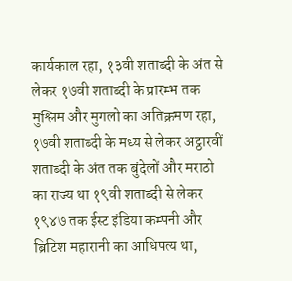कार्यकाल रहा, १३वी शताब्दी के अंत से लेकर १७वी शताब्दी के प्रारम्भ तक मुश्लिम और मुगलो का अतिक्रमण रहा, १७वी शताब्दी के मध्य से लेकर अट्ठारवीं शताब्दी के अंत तक बुंदेलों और मराठो का राज्य था १९वी शताब्दी से लेकर १९४७ तक ईस्ट इंडिया कम्पनी और ब्रिटिश महारानी का आधिपत्य था,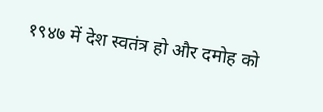१९४७ में देश स्वतंत्र हो और दमोह को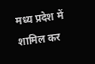मध्य प्रदेश में शामिल कर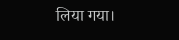लिया गया।